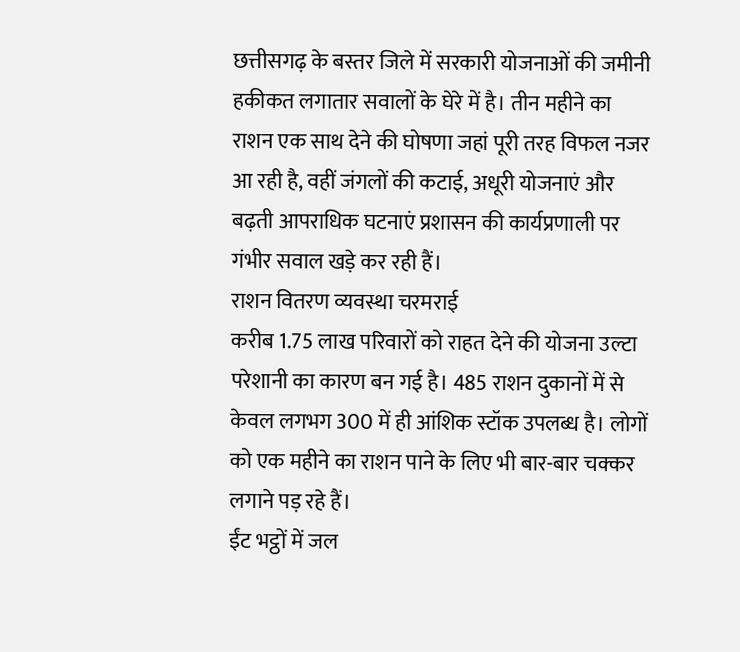छत्तीसगढ़ के बस्तर जिले में सरकारी योजनाओं की जमीनी हकीकत लगातार सवालों के घेरे में है। तीन महीने का राशन एक साथ देने की घोषणा जहां पूरी तरह विफल नजर आ रही है, वहीं जंगलों की कटाई, अधूरी योजनाएं और बढ़ती आपराधिक घटनाएं प्रशासन की कार्यप्रणाली पर गंभीर सवाल खड़े कर रही हैं।
राशन वितरण व्यवस्था चरमराई
करीब 1.75 लाख परिवारों को राहत देने की योजना उल्टा परेशानी का कारण बन गई है। 485 राशन दुकानों में से केवल लगभग 300 में ही आंशिक स्टॉक उपलब्ध है। लोगों को एक महीने का राशन पाने के लिए भी बार-बार चक्कर लगाने पड़ रहे हैं।
ईंट भट्ठों में जल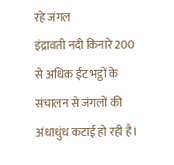रहे जंगल
इंद्रावती नदी किनारे 200 से अधिक ईंट भट्ठों के संचालन से जंगलों की अंधाधुंध कटाई हो रही है।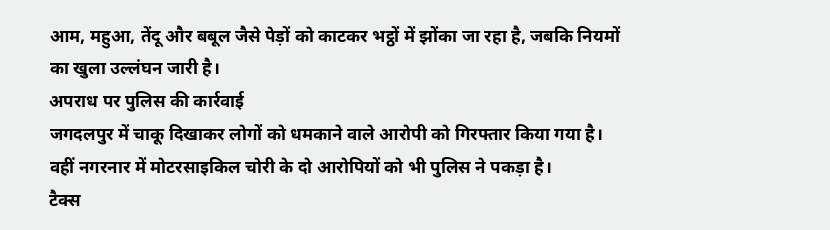आम, महुआ, तेंदू और बबूल जैसे पेड़ों को काटकर भट्ठों में झोंका जा रहा है, जबकि नियमों का खुला उल्लंघन जारी है।
अपराध पर पुलिस की कार्रवाई
जगदलपुर में चाकू दिखाकर लोगों को धमकाने वाले आरोपी को गिरफ्तार किया गया है। वहीं नगरनार में मोटरसाइकिल चोरी के दो आरोपियों को भी पुलिस ने पकड़ा है।
टैक्स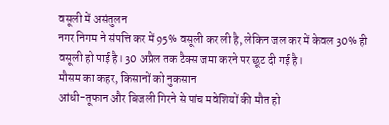वसूली में असंतुलन
नगर निगम ने संपत्ति कर में 95% वसूली कर ली है, लेकिन जल कर में केवल 30% ही वसूली हो पाई है। 30 अप्रैल तक टैक्स जमा करने पर छूट दी गई है।
मौसम का कहर, किसानों को नुकसान
आंधी-तूफान और बिजली गिरने से पांच मवेशियों की मौत हो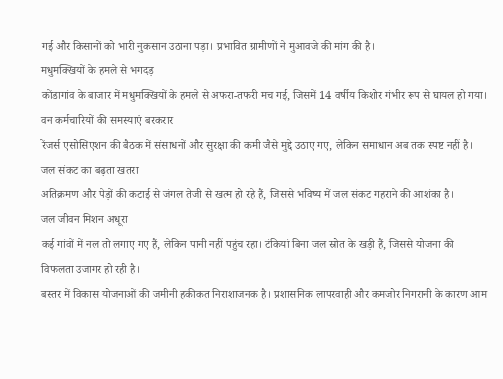गई और किसानों को भारी नुकसान उठाना पड़ा। प्रभावित ग्रामीणों ने मुआवजे की मांग की है।
मधुमक्खियों के हमले से भगदड़
कोंडागांव के बाजार में मधुमक्खियों के हमले से अफरा-तफरी मच गई, जिसमें 14 वर्षीय किशोर गंभीर रूप से घायल हो गया।
वन कर्मचारियों की समस्याएं बरकरार
रेंजर्स एसोसिएशन की बैठक में संसाधनों और सुरक्षा की कमी जैसे मुद्दे उठाए गए, लेकिन समाधान अब तक स्पष्ट नहीं है।
जल संकट का बढ़ता खतरा
अतिक्रमण और पेड़ों की कटाई से जंगल तेजी से खत्म हो रहे हैं, जिससे भविष्य में जल संकट गहराने की आशंका है।
जल जीवन मिशन अधूरा
कई गांवों में नल तो लगाए गए हैं, लेकिन पानी नहीं पहुंच रहा। टंकियां बिना जल स्रोत के खड़ी हैं, जिससे योजना की विफलता उजागर हो रही है।
बस्तर में विकास योजनाओं की जमीनी हकीकत निराशाजनक है। प्रशासनिक लापरवाही और कमजोर निगरानी के कारण आम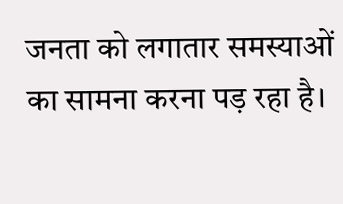जनता को लगातार समस्याओं का सामना करना पड़ रहा है।